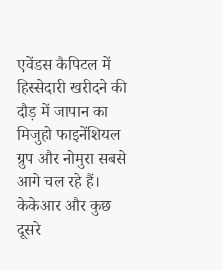एवेंडस कैपिटल में हिस्सेदारी खरीदने की दौड़ में जापान का मिजुहो फाइनेंशियल ग्रुप और नोमुरा सबसे आगे चल रहे हैं। केकेआर और कुछ दूसरे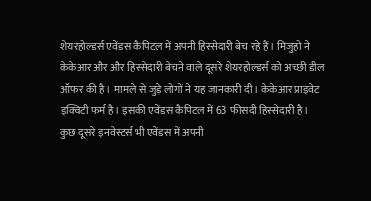शेयरहोल्डर्स एवेंडस कैपिटल में अपनी हिस्सेदारी बेच रहे हैं। मिजुहो ने केकेआर और और हिस्सेदारी बेचने वाले दूसरे शेयरहोल्डर्स को अच्छी डील ऑफर की है। मामले से जुड़े लोगों ने यह जानकारी दी। केकेआर प्राइवेट इक्विटी फर्म है। इसकी एवेंडस कैपिटल में 63 फीसदी हिस्सेदारी है। कुछ दूसरे इनवेस्टर्स भी एवेंडस में अपनी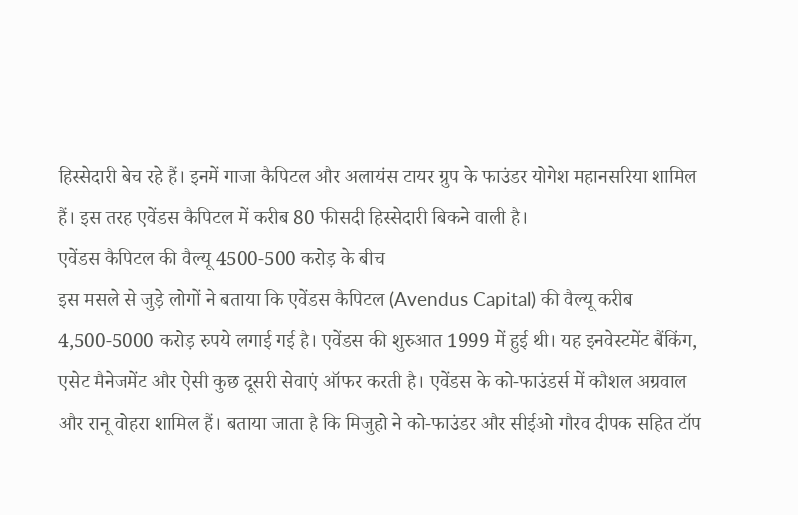हिस्सेदारी बेच रहे हैं। इनमें गाजा कैपिटल और अलायंस टायर ग्रुप के फाउंडर योगेश महानसरिया शामिल हैं। इस तरह एवेंडस कैपिटल में करीब 80 फीसदी हिस्सेदारी बिकने वाली है।
एवेंडस कैपिटल की वैल्यू 4500-500 करोड़ के बीच
इस मसले से जुड़े लोगों ने बताया कि एवेंडस कैपिटल (Avendus Capital) की वैल्यू करीब 4,500-5000 करोड़ रुपये लगाई गई है। एवेंडस की शुरुआत 1999 में हुई थी। यह इनवेस्टमेंट बैंकिंग, एसेट मैनेजमेंट और ऐसी कुछ दूसरी सेवाएं ऑफर करती है। एवेंडस के को-फाउंडर्स में कौशल अग्रवाल और रानू वोहरा शामिल हैं। बताया जाता है कि मिजुहो ने को-फाउंडर और सीईओ गौरव दीपक सहित टॉप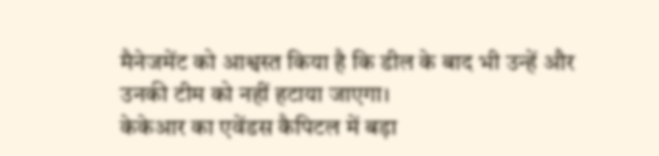मैनेजमेंट को आश्वस्त किया है कि डील के बाद भी उन्हें और उनकी टीम को नहीं हटाया जाएगा।
केकेआर का एवेंडस कैपिटल में बड़ा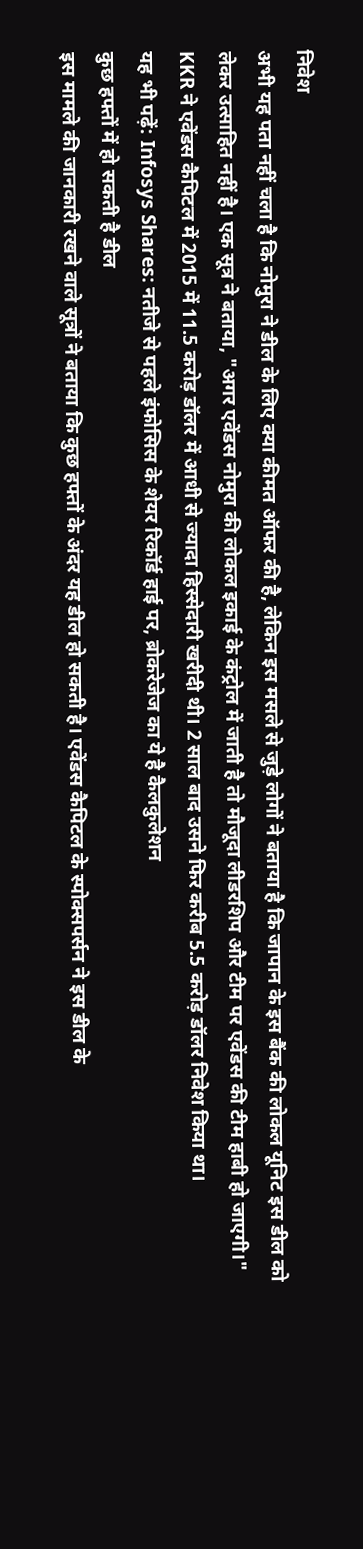निवेश
अभी यह पता नहीं चला है कि नोमुरा ने डील के लिए क्या कीमत ऑफर की है, लेकिन इस मसले से जुड़े लोगों ने बताया है कि जापान के इस बैंक की लोकल यूनिट इस डील को लेकर उत्साहित नहीं है। एक सूत्र ने बताया, "अगर एवेंडस नोमुरा की लोकल इकाई के कंट्रोल में जाती है तो मौजूदा लीडरशिप और टीम पर एवेंडस की टीम हाबी हो जाएगी।" KKR ने एवेंडस कैपिटल में 2015 में 11.5 करोड़ डॉलर में आधी से ज्यादा हिस्सेदारी खरीदी थी। 2 साल बाद उसने फिर करीब 5.5 करोड़ डॉलर निवेश किया था।
यह भी पढ़ें: Infosys Shares: नतीजे से पहले इंफोसिस के शेयर रिकॉर्ड हाई पर, ब्रोकरेजेज का ये है कैलकुलेशन
कुछ हफ्तों में हो सकती है डील
इस मामले की जानकारी रखने वाले सूत्रों ने बताया कि कुछ हफ्तों के अंदर यह डील हो सकती है। एवेंडस कैपिटल के स्पोक्सपर्सन ने इस डील के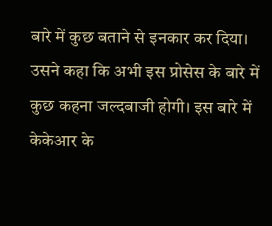बारे में कुछ बताने से इनकार कर दिया। उसने कहा कि अभी इस प्रोसेस के बारे में कुछ कहना जल्दबाजी होगी। इस बारे में केकेआर के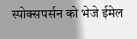स्पोक्सपर्सन को भेजे ईमेल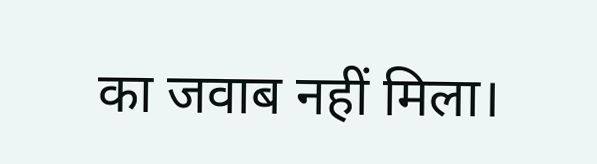का जवाब नहीं मिला।